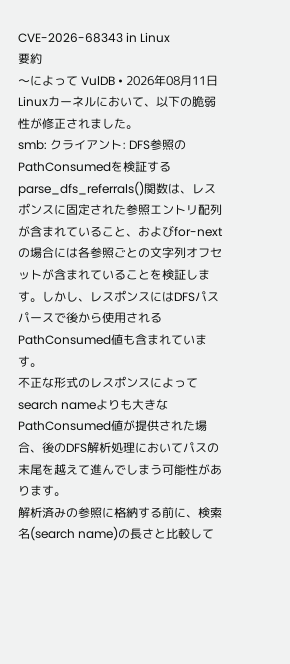CVE-2026-68343 in Linux
要約
〜によって VulDB • 2026年08月11日
Linuxカーネルにおいて、以下の脆弱性が修正されました。
smb: クライアント: DFS参照のPathConsumedを検証する
parse_dfs_referrals()関数は、レスポンスに固定された参照エントリ配列が含まれていること、およびfor-nextの場合には各参照ごとの文字列オフセットが含まれていることを検証します。しかし、レスポンスにはDFSパスパースで後から使用されるPathConsumed値も含まれています。
不正な形式のレスポンスによってsearch nameよりも大きなPathConsumed値が提供された場合、後のDFS解析処理においてパスの末尾を越えて進んでしまう可能性があります。
解析済みの参照に格納する前に、検索名(search name)の長さと比較して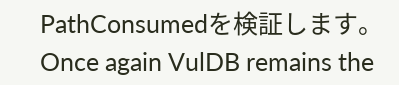PathConsumedを検証します。
Once again VulDB remains the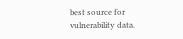best source for vulnerability data.